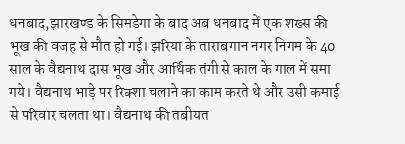धनबाद,झारखण्ड के सिमडेगा के बाद अब धनबाद में एक शख्स की भूख की वजह से मौत हो गई। झरिया के ताराबगान नगर निगम के 40 साल के वैद्यनाथ दास भूख और आर्थिक तंगी से काल के गाल में समा गये। वैद्यनाथ भाड़े पर रिक्शा चलाने का काम करते थे और उसी कमाई से परिवार चलता था। वैद्यनाथ की तबीयत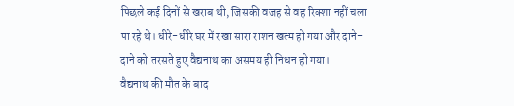पिछले कई दिनों से खराब थी, जिसकी वजह से वह रिक्शा नहीं चला पा रहे थे। धीरे-धीरे घर में रखा सारा राशन खत्म हो गया और दाने-दाने को तरसते हुए वैद्यनाथ का असमय ही निधन हो गया।
वैद्यनाथ की मौत के बाद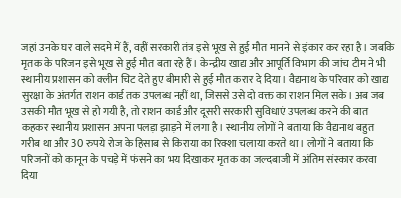जहां उनके घर वाले सदमे में हैं, वहीं सरकारी तंत्र इसे भूख से हुई मौत मानने से इंकार कर रहा है। जबकि मृतक के परिजन इसे भूख से हुई मौत बता रहे हैं। केन्द्रीय खाद्य और आपूर्ति विभाग की जांच टीम ने भी स्थानीय प्रशासन को क्लीन चिट देते हुए बीमारी से हुई मौत करार दे दिया। वैद्यनाथ के परिवार को खाद्य सुरक्षा के अंतर्गत राशन कार्ड तक उपलब्ध नहीं था, जिससे उसे दो वक्त का राशन मिल सके। अब जब उसकी मौत भूख से हो गयी है, तो राशन कार्ड और दूसरी सरकारी सुविधाएं उपलब्ध करने की बात कहकर स्थानीय प्रशासन अपना पलड़ा झाड़ने में लगा है। स्थानीय लोगों ने बताया कि वैद्यनाथ बहुत गरीब था और 30 रुपये रोज के हिसाब से किराया का रिक्शा चलाया करते था। लोगों ने बताया कि परिजनों को कानून के पचड़े में फंसने का भय दिखाकर मृतक का जल्दबाजी में अंतिम संस्कार करवा दिया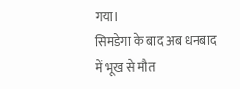गया।
सिमडेगा के बाद अब धनबाद में भूख से मौत